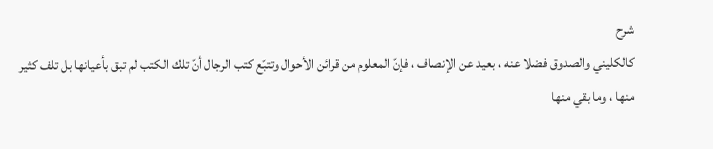شرح
كالكليني والصدوق فضلا عنه ، بعيد عن الإنصاف ، فإنّ المعلوم من قرائن الأحوال وتتبّع كتب الرجال أنّ تلك الكتب لم تبق بأعيانها بل تلف كثير منها ، وما بقي منها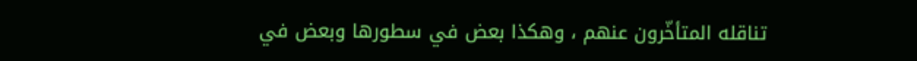تناقله المتأخّرون عنهم ، وهكذا بعض في سطورها وبعض في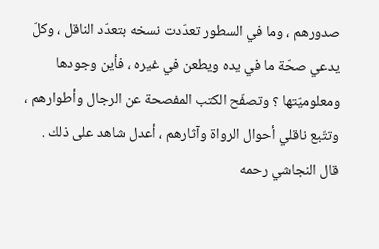صدورهم ، وما في السطور تعدّدت نسخه بتعدّد الناقل ، وكلّ يدعي صحّة ما في يده ويطعن في غيره ، فأين وجودها ومعلوميّتها ؟ وتصفّح الكتب المفصحة عن الرجال وأطوارهم ، وتتّبع ناقلي أحوال الرواة وآثارهم ، أعدل شاهد على ذلك .
قال النجاشي رحمه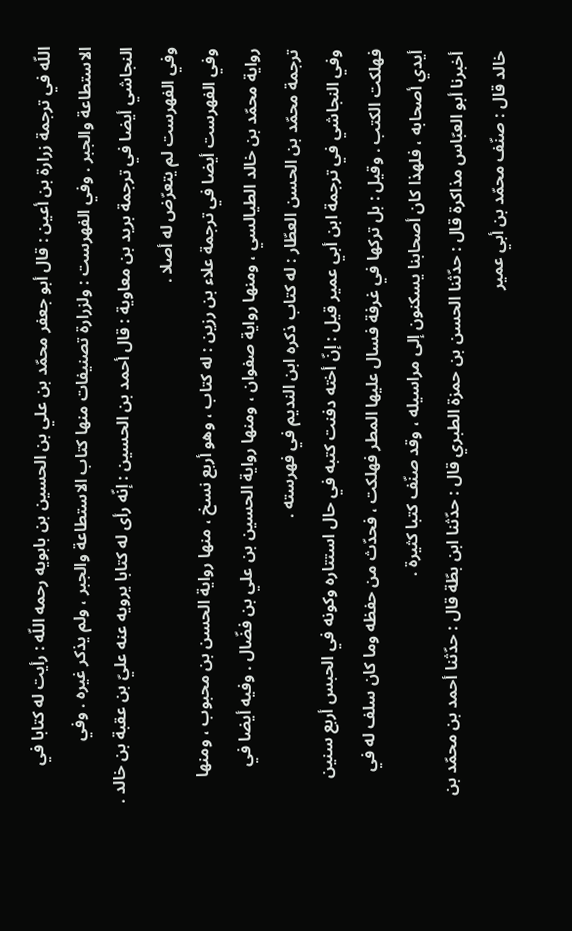اللّه في ترجمة زرارة بن أعين : قال أبو جعفر محمّد بن علي بن الحسين بن بابويه رحمه اللّه : رأيت له كتابا في الاستطاعة والجبر . وفي الفهرست : ولزرارة تصنيفات منها كتاب الاستطاعة والجبر ، ولم يذكر غيره . وفي النجاشي أيضا في ترجمة بريد بن معاوية : قال أحمد بن الحسين : إنّه رأى له كتابا يرويه عنه عليّ بن عقبة بن خالد . وفي الفهرست لم يتعرّض له أصلا .
وفي الفهرست أيضا في ترجمة علاء بن رزين : له كتاب ، وهو أربع نسخ ، منها رواية الحسن بن محبوب ، ومنها رواية محمّد بن خالد الطيالسي ، ومنها رواية صفوان ، ومنها رواية الحسين بن علي بن فضّال . وفيه أيضا في ترجمة محمّد بن الحسن العطّار : له كتاب ذكره ابن النديم في فهرسته .
وفي النجاشي في ترجمة ابن أبي عمير قيل : إنّ أخته دفنت كتبه في حال استتاره وكونه في الحبس أربع سنين فهلكت الكتب . وقيل : بل تركها في غرفة فسال عليها المطر فهلكت ، فحدّث من حفظه وما كان سلف له في أيدي أصحابه ، فلهذا كان أصحابنا يسكنون إلى مراسيله ، وقد صنّف كتبا كثيرة .
أخبرنا أبو العبّاس مذاكرة قال : حدّثنا الحسن بن حمزة الطبري قال : حدّثنا ابن بطّة قال : حدّثنا أحمد بن محمّد بن خالد قال : صنّف محمّد بن أبي عمير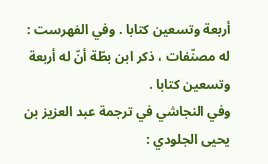أربعة وتسعين كتابا . وفي الفهرست : له مصنّفات ، ذكر ابن بطّة أنّ له أربعة وتسعين كتابا .
وفي النجاشي في ترجمة عبد العزيز بن يحيى الجلودي :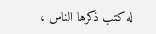له كتب ذكرها الناس ،